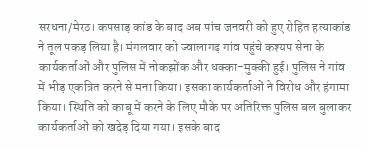सरधना/मेरठ। कपसाड़ कांड के बाद अब पांच जनवरी को हुए रोहित हत्याकांड ने तूल पकड़ लिया है। मंगलवार को ज्वालागढ़ गांव पहुंचे कश्यप सेना के कार्यकर्ताओं और पुलिस में नोकझोंक और धक्का-मुक्की हुई। पुलिस ने गांव में भीड़ एकत्रित करने से मना किया। इसका कार्यकर्ताओं ने विरोध और हंगामा किया। स्थिति को काबू में करने के लिए मौके पर अतिरिक्त पुलिस बल बुलाकर कार्यकर्ताओं को खदेड़ दिया गया। इसके बाद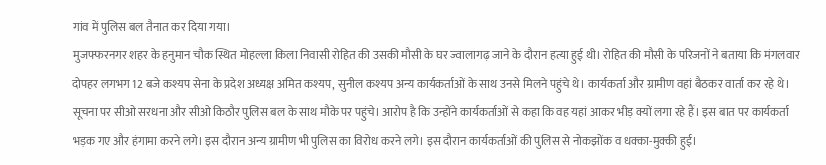गांव में पुलिस बल तैनात कर दिया गया।
मुजफ्फरनगर शहर के हनुमान चौक स्थित मोहल्ला किला निवासी रोहित की उसकी मौसी के घर ज्वालागढ़ जाने के दौरान हत्या हुई थी। रोहित की मौसी के परिजनों ने बताया कि मंगलवार दोपहर लगभग 12 बजे कश्यप सेना के प्रदेश अध्यक्ष अमित कश्यप, सुनील कश्यप अन्य कार्यकर्ताओं के साथ उनसे मिलने पहुंचे थे। कार्यकर्ता और ग्रामीण वहां बैठकर वार्ता कर रहे थे। सूचना पर सीओ सरधना और सीओ किठौर पुलिस बल के साथ मौके पर पहुंचे। आरोप है कि उन्होंने कार्यकर्ताओं से कहा कि वह यहां आकर भीड़ क्यों लगा रहे हैं। इस बात पर कार्यकर्ता भड़क गए और हंगामा करने लगे। इस दौरान अन्य ग्रामीण भी पुलिस का विरोध करने लगे। इस दौरान कार्यकर्ताओं की पुलिस से नोकझोंक व धक्का-मुक्की हुई।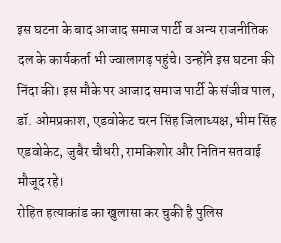इस घटना के बाद आजाद समाज पार्टी व अन्य राजनीतिक दल के कार्यकर्ता भी ज्वालागढ़ पहुंचे। उन्होंने इस घटना की निंदा की। इस मौके पर आजाद समाज पार्टी के संजीव पाल, डॉ. ओमप्रकाश, एडवोकेट चरन सिंह जिलाध्यक्ष, भीम सिंह एडवोकेट, जुबैर चौधरी, रामकिशोर और नितिन सतवाई मौजूद रहे।
रोहित हत्याकांड का खुलासा कर चुकी है पुलिस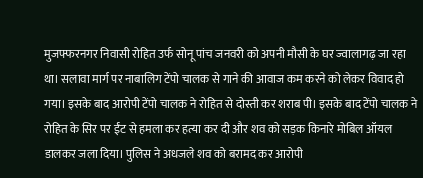मुजफ्फरनगर निवासी रोहित उर्फ सोनू पांच जनवरी को अपनी मौसी के घर ज्वालागढ़ जा रहा था। सलावा मार्ग पर नाबालिग टेंपो चालक से गाने की आवाज कम करने को लेकर विवाद हो गया। इसके बाद आरोपी टेंपो चालक ने रोहित से दोस्ती कर शराब पी। इसके बाद टेंपो चालक ने रोहित के सिर पर ईंट से हमला कर हत्या कर दी और शव को सड़क किनारे मोबिल ऑयल डालकर जला दिया। पुलिस ने अधजले शव को बरामद कर आरोपी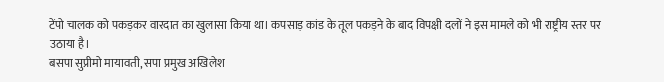टेंपो चालक को पकड़कर वारदात का खुलासा किया था। कपसाड़ कांड के तूल पकड़ने के बाद विपक्षी दलों ने इस मामले को भी राष्ट्रीय स्तर पर उठाया है।
बसपा सुप्रीमो मायावती, सपा प्रमुख अखिलेश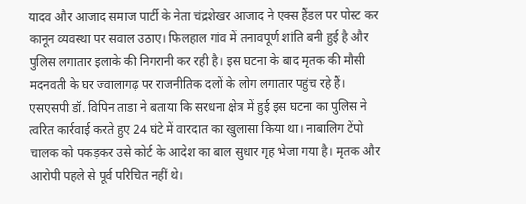यादव और आजाद समाज पार्टी के नेता चंद्रशेखर आजाद ने एक्स हैंडल पर पोस्ट कर कानून व्यवस्था पर सवाल उठाए। फिलहाल गांव में तनावपूर्ण शांति बनी हुई है और पुलिस लगातार इलाके की निगरानी कर रही है। इस घटना के बाद मृतक की मौसी मदनवती के घर ज्वालागढ़ पर राजनीतिक दलों के लोग लगातार पहुंच रहे हैं।
एसएसपी डॉ. विपिन ताडा ने बताया कि सरधना क्षेत्र में हुई इस घटना का पुलिस ने त्वरित कार्रवाई करते हुए 24 घंटे में वारदात का खुलासा किया था। नाबालिग टेंपो चालक को पकड़कर उसे कोर्ट के आदेश का बाल सुधार गृह भेजा गया है। मृतक और आरोपी पहले से पूर्व परिचित नहीं थे।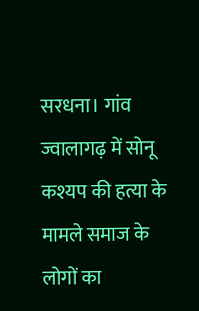सरधना। गांव ज्वालागढ़ में सोनू कश्यप की हत्या के मामले समाज के लोगों का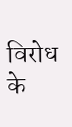विरोध के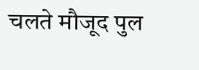चलते मौजूद पुल